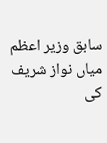سابق وزیر اعظم میاں نواز شریف کی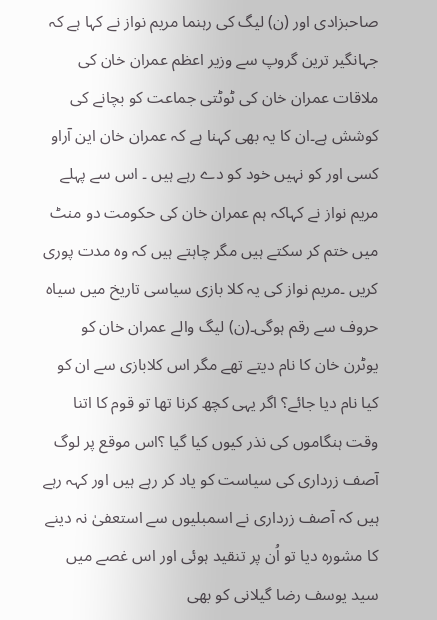صاحبزادی اور (ن) لیگ کی رہنما مریم نواز نے کہا ہے کہ جہانگیر ترین گروپ سے وزیر اعظم عمران خان کی ملاقات عمران خان کی ٹوٹتی جماعت کو بچانے کی کوشش ہے۔ان کا یہ بھی کہنا ہے کہ عمران خان این آراو کسی اور کو نہیں خود کو دے رہے ہیں ۔ اس سے پہلے مریم نواز نے کہاکہ ہم عمران خان کی حکومت دو منٹ میں ختم کر سکتے ہیں مگر چاہتے ہیں کہ وہ مدت پوری کریں ۔مریم نواز کی یہ کلا بازی سیاسی تاریخ میں سیاہ حروف سے رقم ہوگی۔(ن) لیگ والے عمران خان کو یوٹرن خان کا نام دیتے تھے مگر اس کلابازی سے ان کو کیا نام دیا جائے؟ اگر یہی کچھ کرنا تھا تو قوم کا اتنا وقت ہنگاموں کی نذر کیوں کیا گیا ؟اس موقع پر لوگ آصف زرداری کی سیاست کو یاد کر رہے ہیں اور کہہ رہے ہیں کہ آصف زرداری نے اسمبلیوں سے استعفیٰ نہ دینے کا مشورہ دیا تو اُن پر تنقید ہوئی اور اس غصے میں سید یوسف رضا گیلانی کو بھی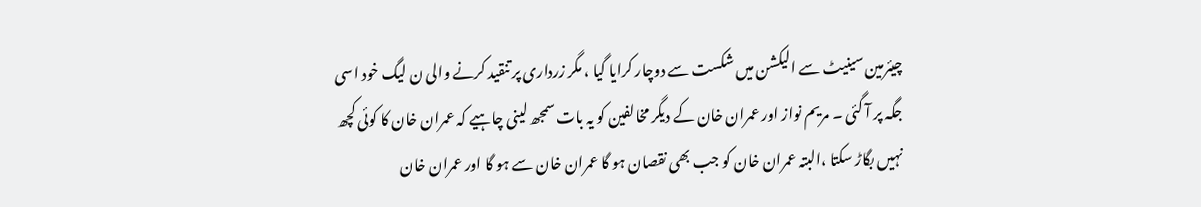چیئرمین سینیٹ سے الیکشن میں شکست سے دوچار کرایا گیا ، مگر زرداری پر تنقید کرنے والی ن لیگ خود اسی جگہ پر آ گئی ۔ مریم نواز اور عمران خان کے دیگر مخالفین کو یہ بات سمجھ لینی چاہیے کہ عمران خان کا کوئی کچھ نہیں بگاڑ سکتا ،البتہ عمران خان کو جب بھی نقصان ہو گا عمران خان سے ہو گا اور عمران خان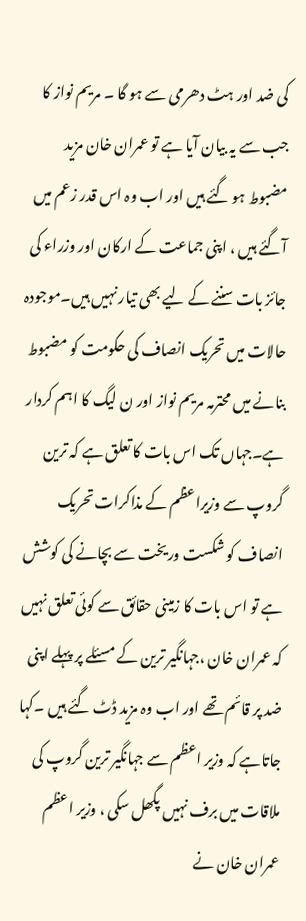کی ضد اور ہٹ دھرمی سے ہو گا ۔ مریم نواز کا جب سے یہ بیان آیا ہے تو عمران خان مزید مضبوط ہو گئے ہیں اور اب وہ اس قدر زعم میں آگئے ہیں ، اپنی جماعت کے ارکان اور وزراء کی جائز بات سننے کے لیے بھی تیار نہیں ہیں۔موجودہ حالات میں تحریک انصاف کی حکومت کو مضبوط بنانے میں محترمہ مریم نواز اور ن لیگ کا اہم کردار ہے۔جہاں تک اس بات کا تعلق ہے کہ ترین گروپ سے وزیراعظم کے مذاکرات تحریک انصاف کو شکست وریخت سے بچانے کی کوشش ہے تو اس بات کا زمینی حقائق سے کوئی تعلق نہیں کہ عمران خان ،جہانگیر ترین کے مسئلے پر پہلے اپنی ضد پر قائم تھے اور اب وہ مزید ڈٹ گئے ہیں ۔کہا جاتاہے کہ وزیر اعظم سے جہانگیر ترین گروپ کی ملاقات میں برف نہیں پگھل سکی ، وزیر اعظم عمران خان نے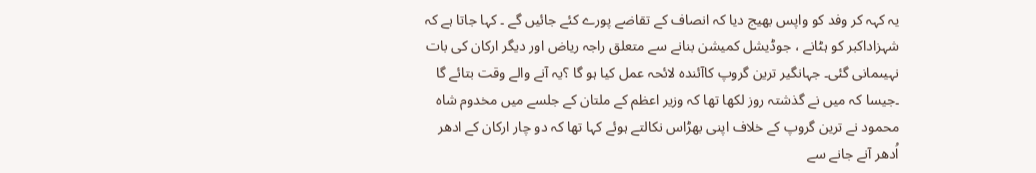یہ کہہ کر وفد کو واپس بھیج دیا کہ انصاف کے تقاضے پورے کئے جائیں گے ۔ کہا جاتا ہے کہ شہزاداکبر کو ہٹانے ، جوڈیشل کمیشن بنانے سے متعلق راجہ ریاض اور دیگر ارکان کی بات نہیںمانی گئی۔ جہانگیر ترین گروپ کاآئندہ لائحہ عمل کیا ہو گا ؟یہ آنے والے وقت بتائے گا ۔جیسا کہ میں نے گذشتہ روز لکھا تھا کہ وزیر اعظم کے ملتان کے جلسے میں مخدوم شاہ محمود نے ترین گروپ کے خلاف اپنی بھڑاس نکالتے ہوئے کہا تھا کہ دو چار ارکان کے ادھر اُدھر آنے جانے سے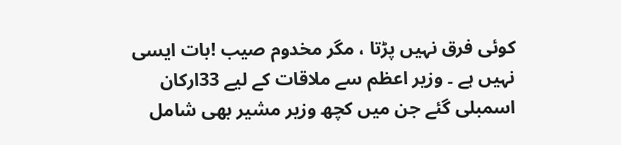کوئی فرق نہیں پڑتا ، مگر مخدوم صیب !بات ایسی نہیں ہے ۔ وزیر اعظم سے ملاقات کے لیے 33ارکان اسمبلی گئے جن میں کچھ وزیر مشیر بھی شامل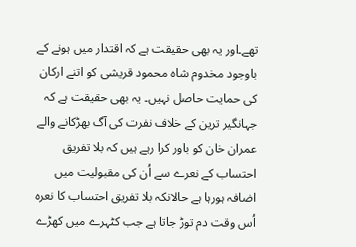تھے۔اور یہ بھی حقیقت ہے کہ اقتدار میں ہونے کے باوجود مخدوم شاہ محمود قریشی کو اتنے ارکان کی حمایت حاصل نہیں۔ یہ بھی حقیقت ہے کہ جہانگیر ترین کے خلاف نفرت کی آگ بھڑکانے والے عمران خان کو باور کرا رہے ہیں کہ بلا تفریق احتساب کے نعرے سے اُن کی مقبولیت میں اضافہ ہورہا ہے حالانکہ بلا تفریق احتساب کا نعرہ اُس وقت دم توڑ جاتا ہے جب کٹہرے میں کھڑے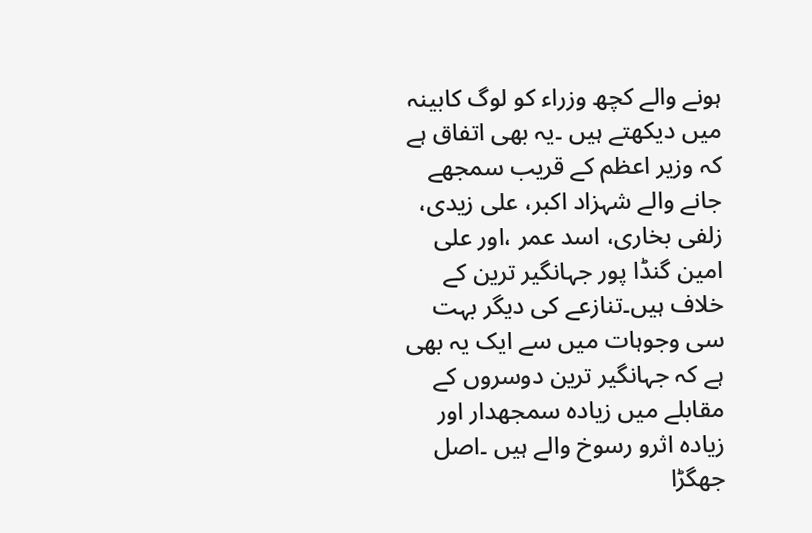ہونے والے کچھ وزراء کو لوگ کابینہ میں دیکھتے ہیں ۔یہ بھی اتفاق ہے کہ وزیر اعظم کے قریب سمجھے جانے والے شہزاد اکبر، علی زیدی، زلفی بخاری، اسد عمر ،اور علی امین گنڈا پور جہانگیر ترین کے خلاف ہیں۔تنازعے کی دیگر بہت سی وجوہات میں سے ایک یہ بھی ہے کہ جہانگیر ترین دوسروں کے مقابلے میں زیادہ سمجھدار اور زیادہ اثرو رسوخ والے ہیں ۔اصل جھگڑا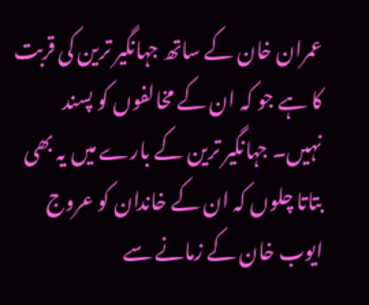عمران خان کے ساتھ جہانگیر ترین کی قربت کا ہے جو کہ ان کے مخالفوں کو پسند نہیں۔ جہانگیر ترین کے بارے میں یہ بھی بتاتا چلوں کہ ان کے خاندان کو عروج ایوب خان کے زمانے سے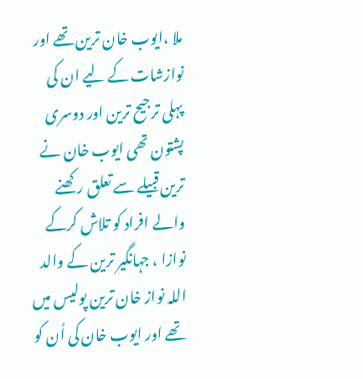ملا ،ایوب خان ترین تھے اور نوازشات کے لیے ان کی پہلی ترجیح ترین اور دوسری پشتون تھی ایوب خان نے ترین قبیلے سے تعلق رکھنے والے افراد کو تلاش کرکے نوازا ، جہانگیر ترین کے والد اللہ نواز خان ترین پولیس میں تھے اور ایوب خان کی اُن کو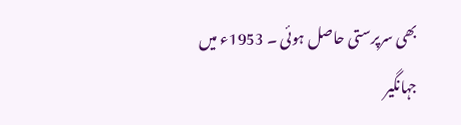بھی سرپرستی حاصل ہوئی ۔ 1953ء میں جہانگیر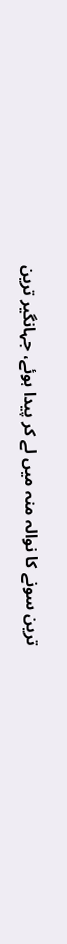ترین سونے کا نوالہ منہ میں لے کر پیدا ہوئے، جہانگیر ترین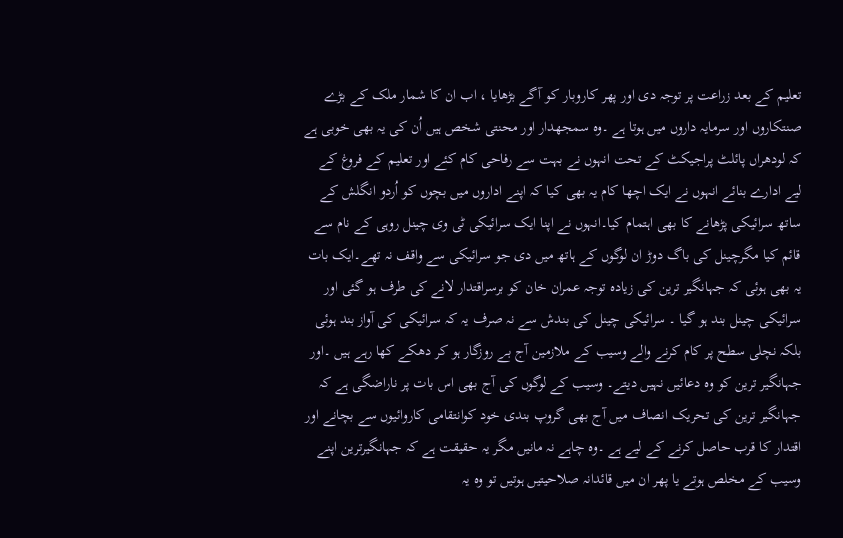تعلیم کے بعد زراعت پر توجہ دی اور پھر کاروبار کو آگے بڑھایا ، اب ان کا شمار ملک کے بڑے صنتکاروں اور سرمایہ داروں میں ہوتا ہے ۔وہ سمجھدار اور محنتی شخص ہیں اُن کی یہ بھی خوبی ہے کہ لودھراں پائلٹ پراجیکٹ کے تحت انہوں نے بہت سے رفاحی کام کئے اور تعلیم کے فروغ کے لیے ادارے بنائے انہوں نے ایک اچھا کام یہ بھی کیا کہ اپنے اداروں میں بچوں کو اُردو انگلش کے ساتھ سرائیکی پڑھانے کا بھی اہتمام کیا۔انہوں نے اپنا ایک سرائیکی ٹی وی چینل روہی کے نام سے قائم کیا مگرچینل کی باگ دوڑ ان لوگوں کے ہاتھ میں دی جو سرائیکی سے واقف نہ تھے۔ایک بات یہ بھی ہوئی کہ جہانگیر ترین کی زیادہ توجہ عمران خان کو برسراقتدار لانے کی طرف ہو گئی اور سرائیکی چینل بند ہو گیا ۔ سرائیکی چینل کی بندش سے نہ صرف یہ کہ سرائیکی کی آواز بند ہوئی بلکہ نچلی سطح پر کام کرنے والے وسیب کے ملازمین آج بے روزگار ہو کر دھکے کھا رہے ہیں ۔اور جہانگیر ترین کو وہ دعائیں نہیں دیتے۔ وسیب کے لوگوں کی آج بھی اس بات پر ناراضگی ہے کہ جہانگیر ترین کی تحریک انصاف میں آج بھی گروپ بندی خود کوانتقامی کاروائیوں سے بچانے اور اقتدار کا قرب حاصل کرنے کے لیے ہے ۔وہ چاہے نہ مانیں مگر یہ حقیقت ہے کہ جہانگیرترین اپنے وسیب کے مخلص ہوتے یا پھر ان میں قائدانہ صلاحیتیں ہوتیں تو وہ یہ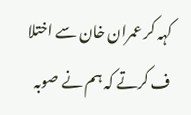کہہ کر عمران خان سے اختلا ف کرتے کہ ہم نے صوبہ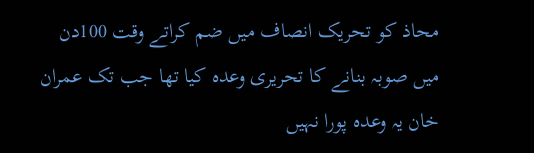محاذ کو تحریک انصاف میں ضم کراتے وقت 100دن میں صوبہ بنانے کا تحریری وعدہ کیا تھا جب تک عمران خان یہ وعدہ پورا نہیں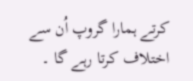کرتے ہمارا گروپ اُن سے اختلاف کرتا رہے گا ۔